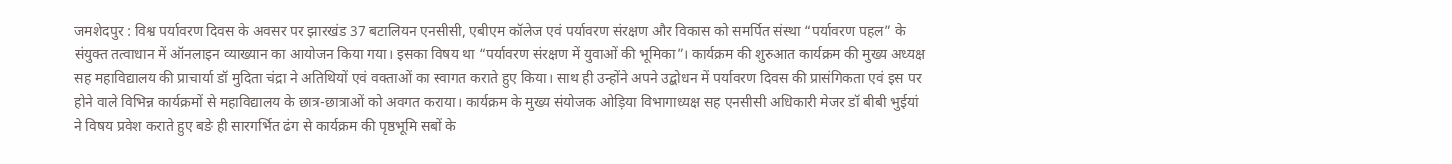जमशेदपुर : विश्व पर्यावरण दिवस के अवसर पर झारखंड 37 बटालियन एनसीसी, एबीएम कॉलेज एवं पर्यावरण संरक्षण और विकास को समर्पित संस्था “पर्यावरण पहल” के संयुक्त तत्वाधान में ऑनलाइन व्याख्यान का आयोजन किया गया। इसका विषय था “पर्यावरण संरक्षण में युवाओं की भूमिका”। कार्यक्रम की शुरुआत कार्यक्रम की मुख्य अध्यक्ष सह महाविद्यालय की प्राचार्या डॉ मुदिता चंद्रा ने अतिथियों एवं वक्ताओं का स्वागत कराते हुए किया। साथ ही उन्होंने अपने उद्बोधन में पर्यावरण दिवस की प्रासंगिकता एवं इस पर होने वाले विभिन्न कार्यक्रमों से महाविद्यालय के छात्र-छात्राओं को अवगत कराया। कार्यक्रम के मुख्य संयोजक ओड़िया विभागाध्यक्ष सह एनसीसी अधिकारी मेजर डॉ बीबी भुईयां ने विषय प्रवेश कराते हुए बङे ही सारगर्भित ढंग से कार्यक्रम की पृष्ठभूमि सबों के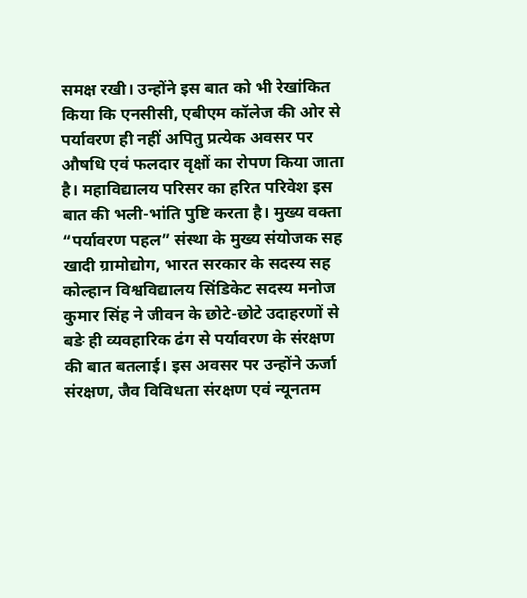समक्ष रखी। उन्होंने इस बात को भी रेखांकित किया कि एनसीसी, एबीएम कॉलेज की ओर से पर्यावरण ही नहीं अपितु प्रत्येक अवसर पर औषधि एवं फलदार वृक्षों का रोपण किया जाता है। महाविद्यालय परिसर का हरित परिवेश इस बात की भली-भांति पुष्टि करता है। मुख्य वक्ता “पर्यावरण पहल” संस्था के मुख्य संयोजक सह खादी ग्रामोद्योग, भारत सरकार के सदस्य सह कोल्हान विश्वविद्यालय सिंडिकेट सदस्य मनोज कुमार सिंह ने जीवन के छोटे-छोटे उदाहरणों से बङे ही व्यवहारिक ढंग से पर्यावरण के संरक्षण की बात बतलाई। इस अवसर पर उन्होंने ऊर्जा संरक्षण, जैव विविधता संरक्षण एवं न्यूनतम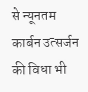से न्यूनतम कार्बन उत्सर्जन की विधा भी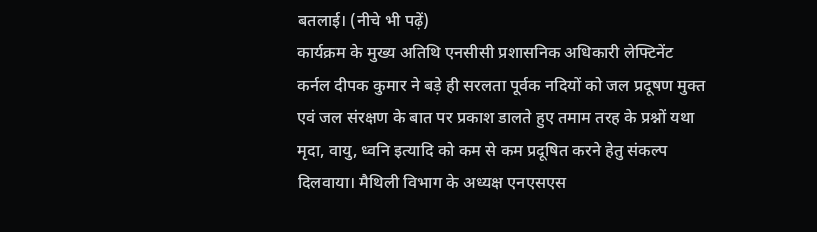बतलाई। (नीचे भी पढ़ें)
कार्यक्रम के मुख्य अतिथि एनसीसी प्रशासनिक अधिकारी लेफ्टिनेंट कर्नल दीपक कुमार ने बड़े ही सरलता पूर्वक नदियों को जल प्रदूषण मुक्त एवं जल संरक्षण के बात पर प्रकाश डालते हुए तमाम तरह के प्रश्नों यथा मृदा, वायु, ध्वनि इत्यादि को कम से कम प्रदूषित करने हेतु संकल्प दिलवाया। मैथिली विभाग के अध्यक्ष एनएसएस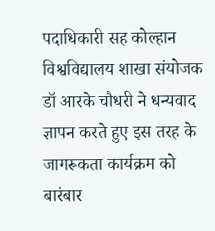पदाधिकारी सह कोल्हान विश्वविद्यालय शाखा संयोजक डॉ आरके चौधरी ने धन्यवाद ज्ञापन करते हुए इस तरह के जागरूकता कार्यक्रम को बारंबार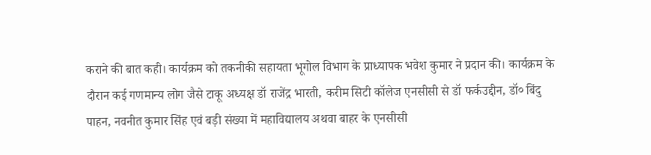कराने की बात कही। कार्यक्रम को तकनीकी सहायता भूगोल विभाग के प्राध्यापक भवेश कुमार ने प्रदान की। कार्यक्रम के दौरान कई गणमान्य लोग जैसे टाकू अध्यक्ष डॉ राजेंद्र भारती, करीम सिटी कॉलेज एनसीसी से डॉ फर्कउद्दीन, डॉ० बिंदु पाहन, नवनीत कुमार सिंह एवं बड़ी संख्या में महाविद्यालय अथवा बाहर के एनसीसी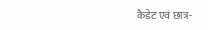कैडेट एवं छात्र-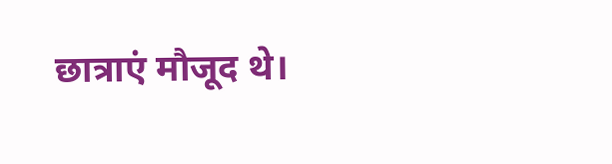छात्राएं मौजूद थे।